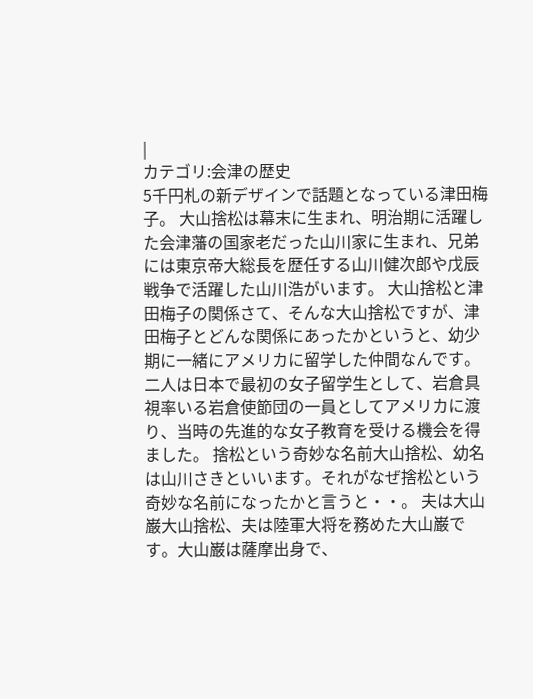|
カテゴリ:会津の歴史
5千円札の新デザインで話題となっている津田梅子。 大山捨松は幕末に生まれ、明治期に活躍した会津藩の国家老だった山川家に生まれ、兄弟には東京帝大総長を歴任する山川健次郎や戊辰戦争で活躍した山川浩がいます。 大山捨松と津田梅子の関係さて、そんな大山捨松ですが、津田梅子とどんな関係にあったかというと、幼少期に一緒にアメリカに留学した仲間なんです。二人は日本で最初の女子留学生として、岩倉具視率いる岩倉使節団の一員としてアメリカに渡り、当時の先進的な女子教育を受ける機会を得ました。 捨松という奇妙な名前大山捨松、幼名は山川さきといいます。それがなぜ捨松という奇妙な名前になったかと言うと・・。 夫は大山巌大山捨松、夫は陸軍大将を務めた大山巌です。大山巌は薩摩出身で、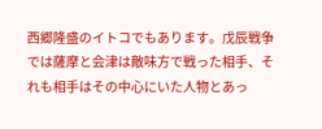西郷隆盛のイトコでもあります。戊辰戦争では薩摩と会津は敵味方で戦った相手、それも相手はその中心にいた人物とあっ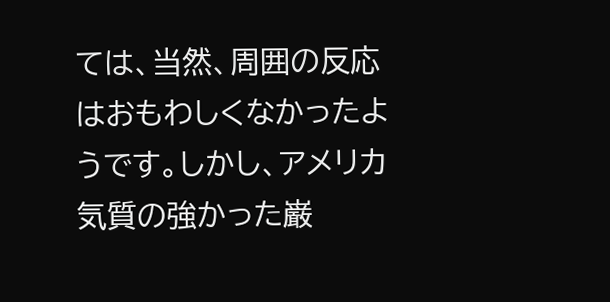ては、当然、周囲の反応はおもわしくなかったようです。しかし、アメリカ気質の強かった巌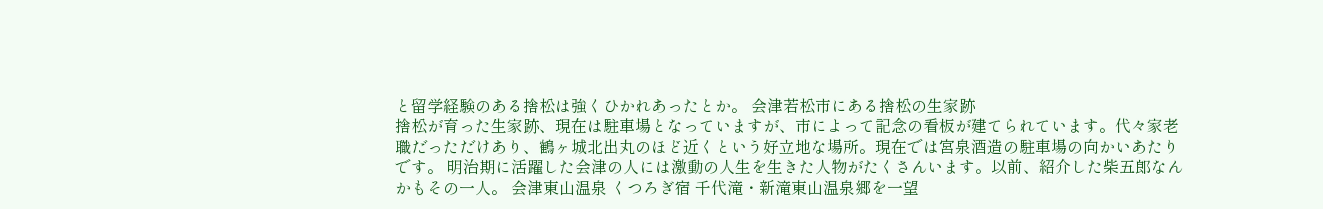と留学経験のある捨松は強くひかれあったとか。 会津若松市にある捨松の生家跡
捨松が育った生家跡、現在は駐車場となっていますが、市によって記念の看板が建てられています。代々家老職だっただけあり、鶴ヶ城北出丸のほど近くという好立地な場所。現在では宮泉酒造の駐車場の向かいあたりです。 明治期に活躍した会津の人には激動の人生を生きた人物がたくさんいます。以前、紹介した柴五郎なんかもその一人。 会津東山温泉 くつろぎ宿 千代滝・新滝東山温泉郷を一望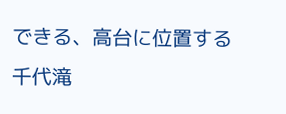できる、高台に位置する千代滝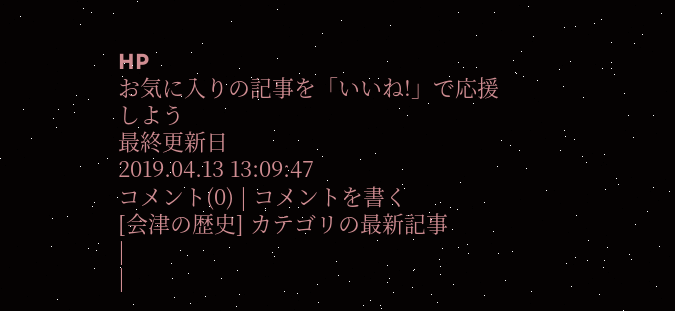HP
お気に入りの記事を「いいね!」で応援しよう
最終更新日
2019.04.13 13:09:47
コメント(0) | コメントを書く
[会津の歴史] カテゴリの最新記事
|
|